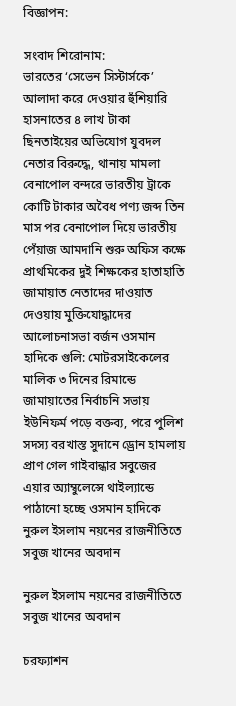বিজ্ঞাপন:

সংবাদ শিরোনাম:
ভারতের ‘সেভেন সিস্টার্সকে’ আলাদা করে দেওয়ার হুঁশিয়ারি হাসনাতের ৪ লাখ টাকা ছিনতাইয়ের অভিযোগ যুবদল নেতার বিরুদ্ধে, থানায় মামলা বেনাপোল বন্দরে ভারতীয় ট্রাকে কোটি টাকার অবৈধ পণ্য জব্দ তিন মাস পর বেনাপোল দিয়ে ভারতীয় পেঁয়াজ আমদানি শুরু অফিস কক্ষে প্রাথমিকের দুই শিক্ষকের হাতাহাতি জামায়াত নেতাদের দাওয়াত দেওয়ায় মুক্তিযোদ্ধাদের আলোচনাসভা বর্জন ওসমান হাদিকে গুলি: মোটরসাইকেলের মালিক ৩ দিনের রিমান্ডে জামায়াতের নির্বাচনি সভায় ইউনিফর্ম পড়ে বক্তব্য, পরে পুলিশ সদস্য বরখাস্ত সুদানে ড্রোন হামলায় প্রাণ গেল গাইবান্ধার সবুজের এয়ার অ্যাম্বুলেন্সে থাইল্যান্ডে পাঠানো হচ্ছে ওসমান হাদিকে
নুরুল ইসলাম নয়নের রাজনীতিতে সবুজ খানের অবদান

নুরুল ইসলাম নয়নের রাজনীতিতে সবুজ খানের অবদান

চরফ্যাশন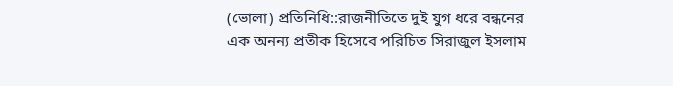(ভোলা) প্রতিনিধি::রাজনীতিতে দুই যুগ ধরে বন্ধনের এক অনন্য প্রতীক হিসেবে পরিচিত সিরাজুল ইসলাম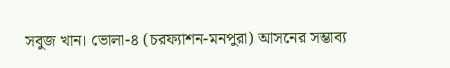সবুজ খান। ভোলা-৪ (চরফ্যাশন-মনপুরা) আসনের সম্ভাব্য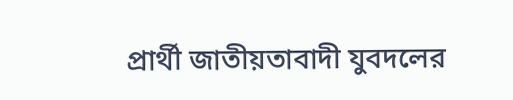প্রার্থী জাতীয়তাবাদী যুবদলের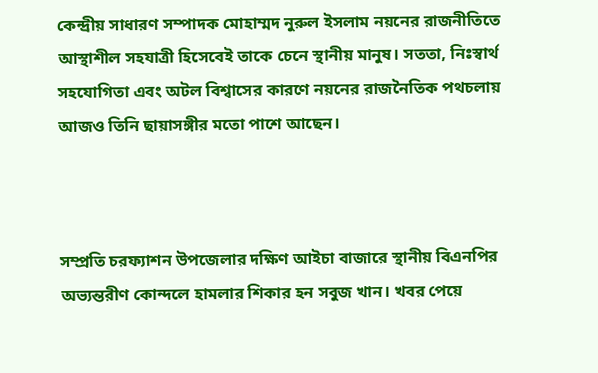কেন্দ্রীয় সাধারণ সম্পাদক মোহাম্মদ নুরুল ইসলাম নয়নের রাজনীতিতে আস্থাশীল সহযাত্রী হিসেবেই তাকে চেনে স্থানীয় মানুষ। সততা, নিঃস্বার্থ সহযোগিতা এবং অটল বিশ্বাসের কারণে নয়নের রাজনৈতিক পথচলায় আজও তিনি ছায়াসঙ্গীর মতো পাশে আছেন।



সম্প্রতি চরফ্যাশন উপজেলার দক্ষিণ আইচা বাজারে স্থানীয় বিএনপির অভ্যন্তরীণ কোন্দলে হামলার শিকার হন সবুজ খান। খবর পেয়ে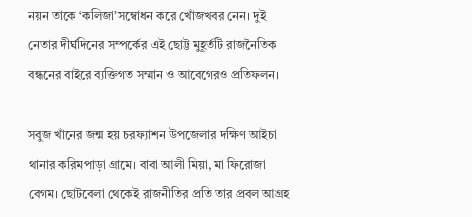নয়ন তাকে ‘কলিজা’সম্বোধন করে খোঁজখবর নেন। দুই নেতার দীর্ঘদিনের সম্পর্কের এই ছোট্ট মুহূর্তটি রাজনৈতিক বন্ধনের বাইরে ব্যক্তিগত সম্মান ও আবেগেরও প্রতিফলন।

সবুজ খাঁনের জন্ম হয় চরফ্যাশন উপজেলার দক্ষিণ আইচা থানার করিমপাড়া গ্রামে। বাবা আলী মিয়া, মা ফিরোজা বেগম। ছোটবেলা থেকেই রাজনীতির প্রতি তার প্রবল আগ্রহ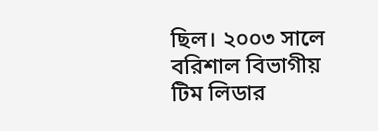ছিল। ২০০৩ সালে বরিশাল বিভাগীয় টিম লিডার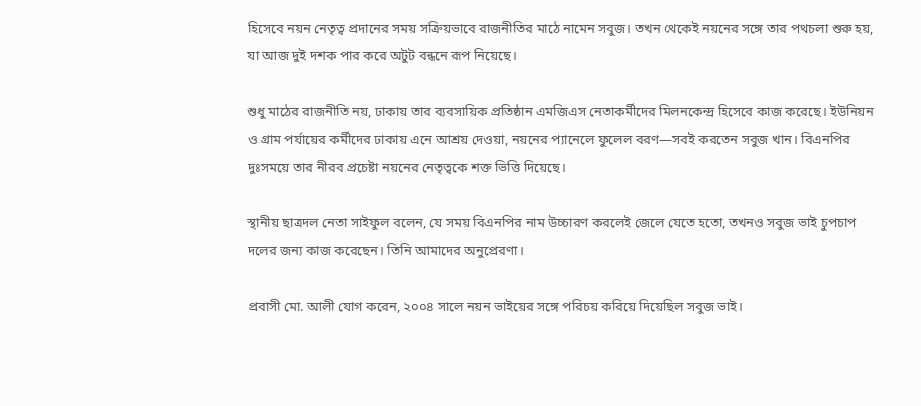হিসেবে নয়ন নেতৃত্ব প্রদানের সময় সক্রিয়ভাবে রাজনীতির মাঠে নামেন সবুজ। তখন থেকেই নয়নের সঙ্গে তার পথচলা শুরু হয়, যা আজ দুই দশক পার করে অটুট বন্ধনে রূপ নিয়েছে।

শুধু মাঠের রাজনীতি নয়, ঢাকায় তার ব্যবসায়িক প্রতিষ্ঠান এমজিএস নেতাকর্মীদের মিলনকেন্দ্র হিসেবে কাজ করেছে। ইউনিয়ন ও গ্রাম পর্যায়ের কর্মীদের ঢাকায় এনে আশ্রয় দেওয়া, নয়নের প্যানেলে ফুলেল বরণ—সবই করতেন সবুজ খান। বিএনপির দুঃসময়ে তার নীরব প্রচেষ্টা নয়নের নেতৃত্বকে শক্ত ভিত্তি দিয়েছে।

স্থানীয় ছাত্রদল নেতা সাইফুল বলেন, যে সময় বিএনপির নাম উচ্চারণ করলেই জেলে যেতে হতো, তখনও সবুজ ভাই চুপচাপ দলের জন্য কাজ করেছেন। তিনি আমাদের অনুপ্রেরণা।

প্রবাসী মো. আলী যোগ করেন, ২০০৪ সালে নয়ন ভাইয়ের সঙ্গে পরিচয় করিয়ে দিয়েছিল সবুজ ভাই।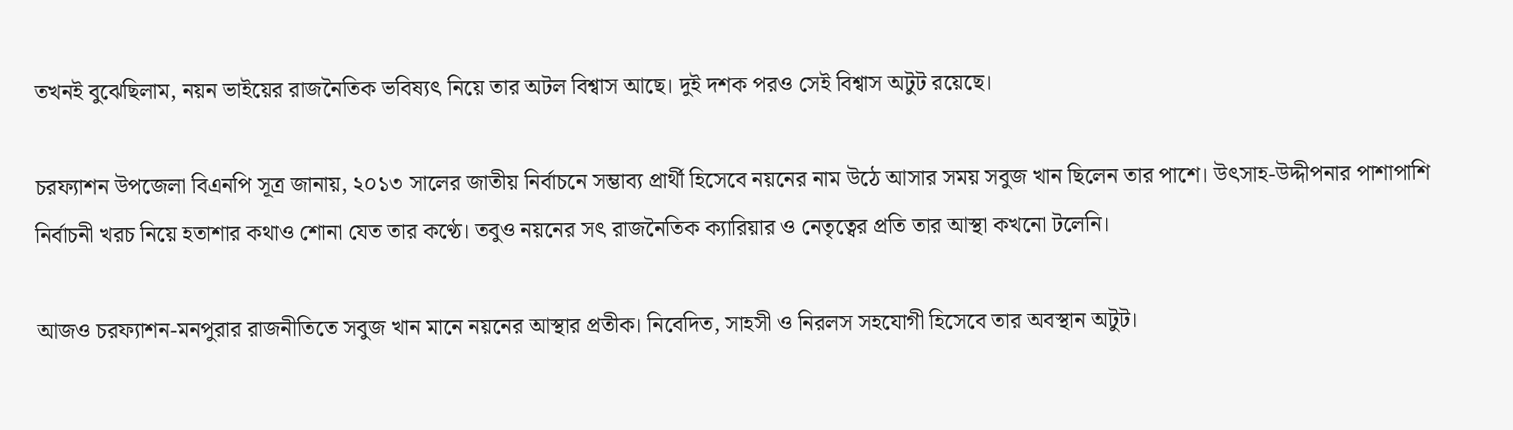তখনই বুঝেছিলাম, নয়ন ভাইয়ের রাজনৈতিক ভবিষ্যৎ নিয়ে তার অটল বিশ্বাস আছে। দুই দশক পরও সেই বিশ্বাস অটুট রয়েছে।

চরফ্যাশন উপজেলা বিএনপি সূত্র জানায়, ২০১৩ সালের জাতীয় নির্বাচনে সম্ভাব্য প্রার্থী হিসেবে নয়নের নাম উঠে আসার সময় সবুজ খান ছিলেন তার পাশে। উৎসাহ-উদ্দীপনার পাশাপাশি নির্বাচনী খরচ নিয়ে হতাশার কথাও শোনা যেত তার কণ্ঠে। তবুও নয়নের সৎ রাজনৈতিক ক্যারিয়ার ও নেতৃত্বের প্রতি তার আস্থা কখনো টলেনি।

আজও চরফ্যাশন-মনপুরার রাজনীতিতে সবুজ খান মানে নয়নের আস্থার প্রতীক। নিবেদিত, সাহসী ও নিরলস সহযোগী হিসেবে তার অবস্থান অটুট।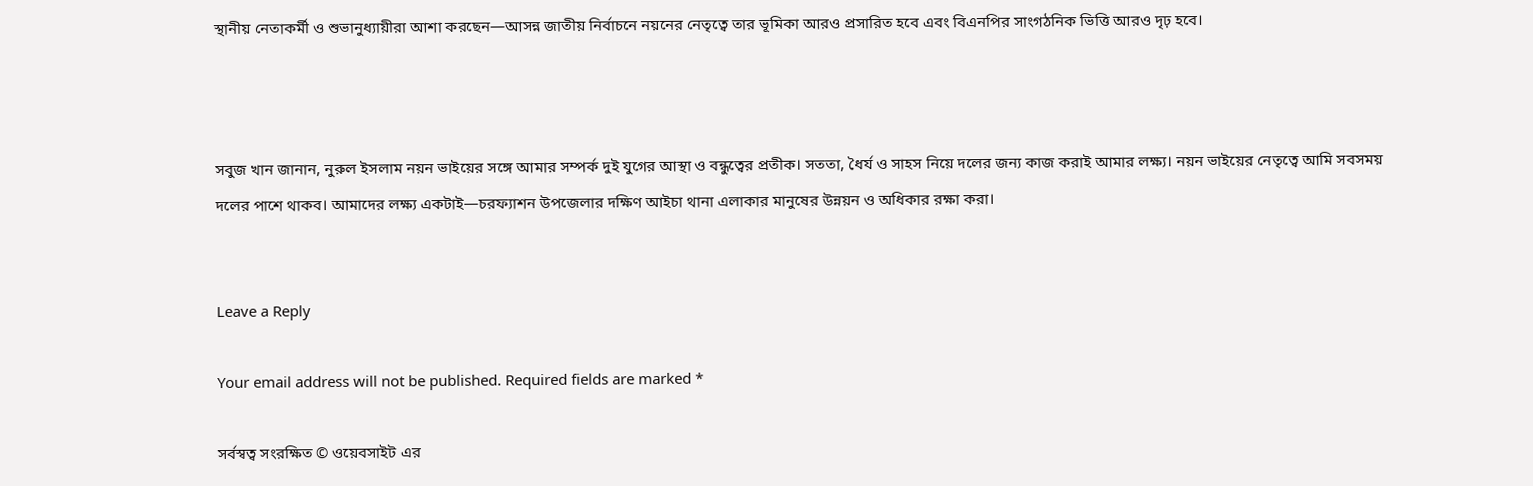স্থানীয় নেতাকর্মী ও শুভানুধ্যায়ীরা আশা করছেন—আসন্ন জাতীয় নির্বাচনে নয়নের নেতৃত্বে তার ভূমিকা আরও প্রসারিত হবে এবং বিএনপির সাংগঠনিক ভিত্তি আরও দৃঢ় হবে।



সবুজ খান জানান, নুরুল ইসলাম নয়ন ভাইয়ের সঙ্গে আমার সম্পর্ক দুই যুগের আস্থা ও বন্ধুত্বের প্রতীক। সততা, ধৈর্য ও সাহস নিয়ে দলের জন্য কাজ করাই আমার লক্ষ্য। নয়ন ভাইয়ের নেতৃত্বে আমি সবসময় দলের পাশে থাকব। আমাদের লক্ষ্য একটাই—চরফ্যাশন উপজেলার দক্ষিণ আইচা থানা এলাকার মানুষের উন্নয়ন ও অধিকার রক্ষা করা।


Leave a Reply

Your email address will not be published. Required fields are marked *

সর্বস্বত্ব সংরক্ষিত © ওয়েবসাইট এর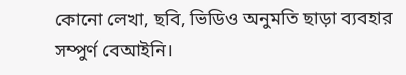কোনো লেখা, ছবি, ভিডিও অনুমতি ছাড়া ব্যবহার সম্পুর্ণ বেআইনি।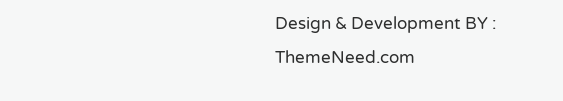Design & Development BY : ThemeNeed.com